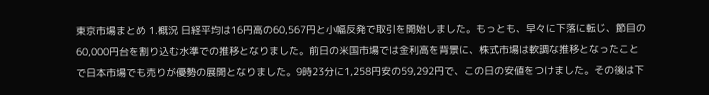東京市場まとめ 1.概況 日経平均は16円高の60,567円と小幅反発で取引を開始しました。もっとも、早々に下落に転じ、節目の60,000円台を割り込む水準での推移となりました。前日の米国市場では金利高を背景に、株式市場は軟調な推移となったことで日本市場でも売りが優勢の展開となりました。9時23分に1,258円安の59,292円で、この日の安値をつけました。その後は下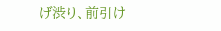げ渋り、前引け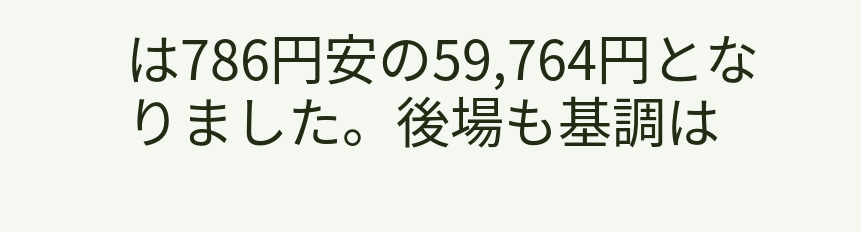は786円安の59,764円となりました。後場も基調は